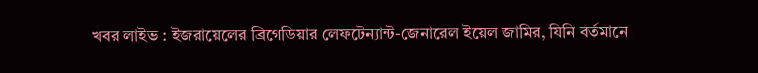খবর লাইভ : ইজরায়েলের ব্রিগেডিয়ার লেফটেন্যান্ট-জেনারেল ইয়েল জামির, যিনি বর্তমানে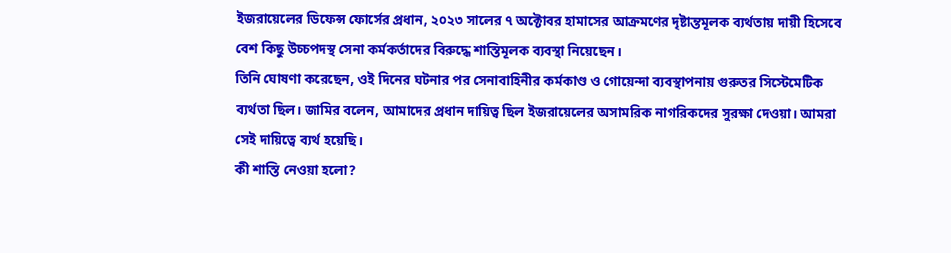ইজরায়েলের ডিফেন্স ফোর্সের প্রধান, ২০২৩ সালের ৭ অক্টোবর হামাসের আক্রমণের দৃষ্টান্তমূলক ব্যর্থতায় দায়ী হিসেবে বেশ কিছু উচ্চপদস্থ সেনা কর্মকর্তাদের বিরুদ্ধে শাস্তিমূলক ব্যবস্থা নিয়েছেন।
তিনি ঘোষণা করেছেন, ওই দিনের ঘটনার পর সেনাবাহিনীর কর্মকাণ্ড ও গোয়েন্দা ব্যবস্থাপনায় গুরুতর সিস্টেমেটিক ব্যর্থতা ছিল। জামির বলেন, আমাদের প্রধান দায়িত্ব ছিল ইজরায়েলের অসামরিক নাগরিকদের সুরক্ষা দেওয়া। আমরা সেই দায়িত্বে ব্যর্থ হয়েছি।
কী শাস্তি নেওয়া হলো?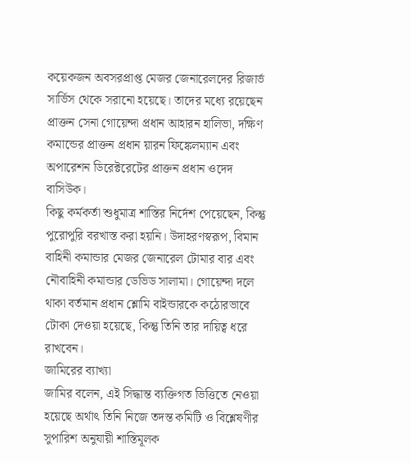কয়েকজন অবসরপ্রাপ্ত মেজর জেনারেলদের রিজার্ভ সার্ভিস থেকে সরানো হয়েছে। তাদের মধ্যে রয়েছেন প্রাক্তন সেনা গোয়েন্দা প্রধান আহারন হালিভা, দক্ষিণ কমান্ডের প্রাক্তন প্রধান য়ারন ফিঙ্কেলম্যান এবং অপারেশন ডিরেক্টরেটের প্রাক্তন প্রধান ওদেদ বাসিউক।
কিছু কর্মকর্তা শুধুমাত্র শাস্তির নির্দেশ পেয়েছেন, কিন্তু পুরোপুরি বরখাস্ত করা হয়নি। উদাহরণস্বরূপ, বিমান বাহিনী কমান্ডার মেজর জেনারেল টোমার বার এবং নৌবাহিনী কমান্ডার ডেভিড সালামা। গোয়েন্দা দলে থাকা বর্তমান প্রধান শ্লোমি বাইন্ডারকে কঠোরভাবে টোকা দেওয়া হয়েছে, কিন্তু তিনি তার দায়িত্ব ধরে রাখবেন।
জামিরের ব্যাখ্যা
জামির বলেন, এই সিদ্ধান্ত ব্যক্তিগত ভিত্তিতে নেওয়া হয়েছে অর্থাৎ তিনি নিজে তদন্ত কমিটি ও বিশ্লেষণীর সুপারিশ অনুযায়ী শাস্তিমূলক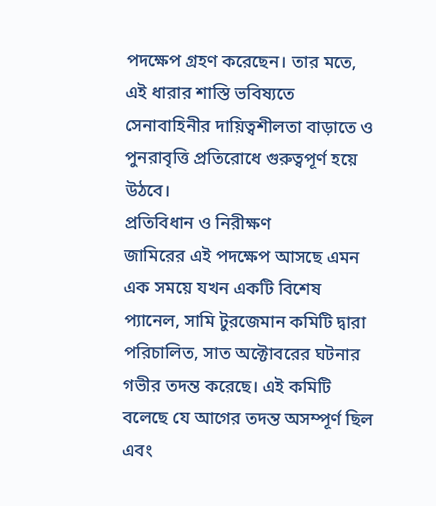পদক্ষেপ গ্রহণ করেছেন। তার মতে, এই ধারার শাস্তি ভবিষ্যতে সেনাবাহিনীর দায়িত্বশীলতা বাড়াতে ও পুনরাবৃত্তি প্রতিরোধে গুরুত্বপূর্ণ হয়ে উঠবে।
প্রতিবিধান ও নিরীক্ষণ
জামিরের এই পদক্ষেপ আসছে এমন এক সময়ে যখন একটি বিশেষ প্যানেল, সামি টুরজেমান কমিটি দ্বারা পরিচালিত, সাত অক্টোবরের ঘটনার গভীর তদন্ত করেছে। এই কমিটি বলেছে যে আগের তদন্ত অসম্পূর্ণ ছিল এবং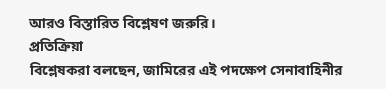আরও বিস্তারিত বিশ্লেষণ জরুরি।
প্রতিক্রিয়া
বিশ্লেষকরা বলছেন, জামিরের এই পদক্ষেপ সেনাবাহিনীর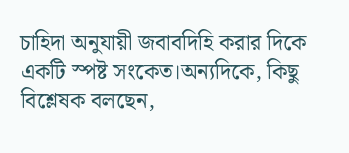চাহিদা অনুযায়ী জবাবদিহি করার দিকে একটি স্পষ্ট সংকেত।অন্যদিকে, কিছু বিশ্লেষক বলছেন,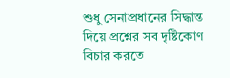শুধু সেনাপ্রধানের সিদ্ধান্ত দিয়ে প্রশ্নের সব দৃষ্টিকোণ বিচার করতে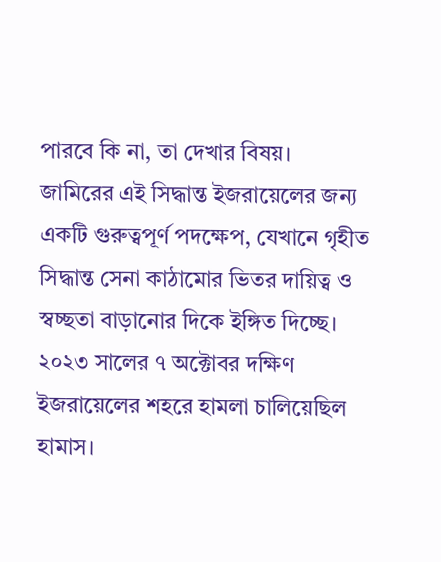পারবে কি না, তা দেখার বিষয়।
জামিরের এই সিদ্ধান্ত ইজরায়েলের জন্য একটি গুরুত্বপূর্ণ পদক্ষেপ, যেখানে গৃহীত সিদ্ধান্ত সেনা কাঠামোর ভিতর দায়িত্ব ও স্বচ্ছতা বাড়ানোর দিকে ইঙ্গিত দিচ্ছে।
২০২৩ সালের ৭ অক্টোবর দক্ষিণ ইজরায়েলের শহরে হামলা চালিয়েছিল হামাস।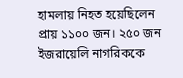হামলায় নিহত হয়েছিলেন প্রায় ১১০০ জন। ২৫০ জন ইজরায়েলি নাগরিককে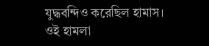যুদ্ধবন্দিও করেছিল হামাস। ওই হামলা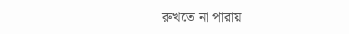রুখতে না পারায়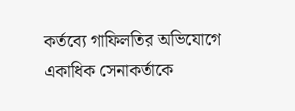কর্তব্যে গাফিলতির অভিযোগে একাধিক সেনাকর্তাকে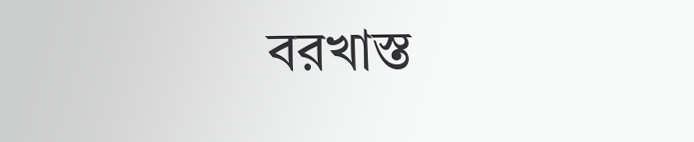বরখাস্ত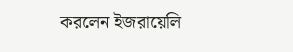করলেন ইজরায়েলি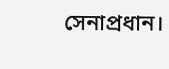সেনাপ্রধান।